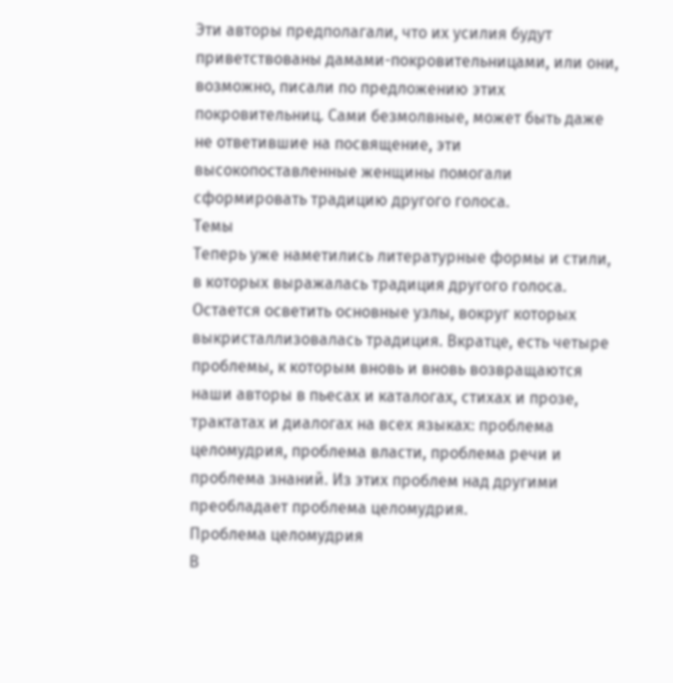Эти авторы предполагали, что их усилия будут приветствованы дамами-покровительницами, или они, возможно, писали по предложению этих покровительниц. Сами безмолвные, может быть даже не ответившие на посвящение, эти высокопоставленные женщины помогали сформировать традицию другого голоса.
Темы
Теперь уже наметились литературные формы и стили, в которых выражалась традиция другого голоса. Остается осветить основные узлы, вокруг которых выкристаллизовалась традиция. Вкратце, есть четыре проблемы, к которым вновь и вновь возвращаются наши авторы в пьесах и каталогах, стихах и прозе, трактатах и диалогах на всех языках: проблема целомудрия, проблема власти, проблема речи и проблема знаний. Из этих проблем над другими преобладает проблема целомудрия.
Проблема целомудрия
В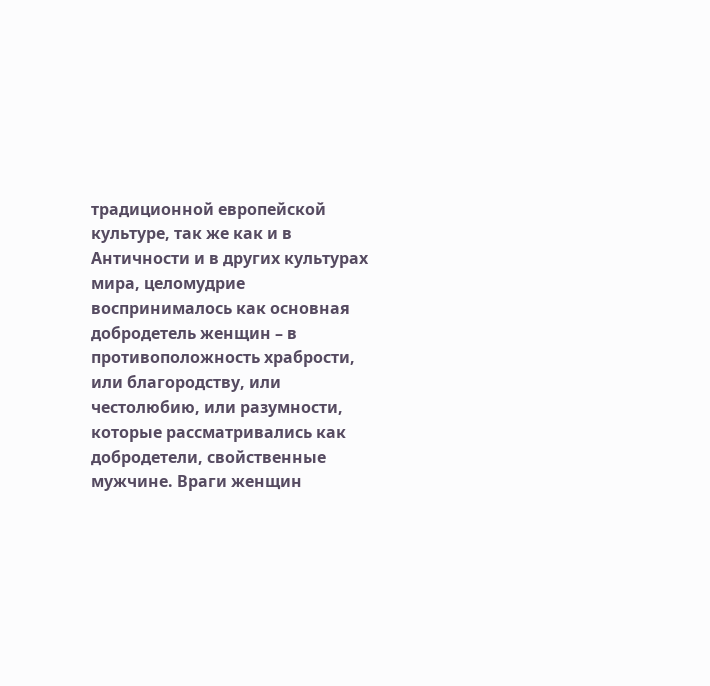традиционной европейской культуре, так же как и в Античности и в других культурах мира, целомудрие воспринималось как основная добродетель женщин – в противоположность храбрости, или благородству, или честолюбию, или разумности, которые рассматривались как добродетели, свойственные мужчине. Враги женщин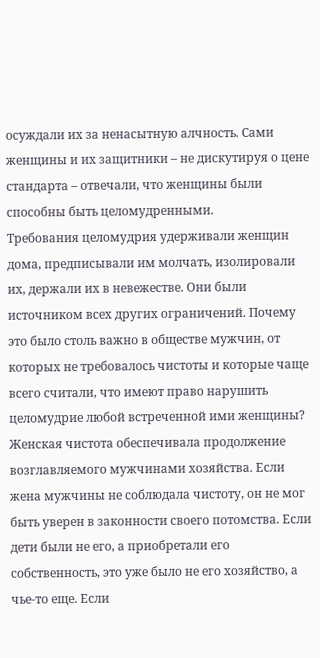осуждали их за ненасытную алчность. Сами женщины и их защитники – не дискутируя о цене стандарта – отвечали, что женщины были способны быть целомудренными.
Требования целомудрия удерживали женщин дома, предписывали им молчать, изолировали их, держали их в невежестве. Они были источником всех других ограничений. Почему это было столь важно в обществе мужчин, от которых не требовалось чистоты и которые чаще всего считали, что имеют право нарушить целомудрие любой встреченной ими женщины?
Женская чистота обеспечивала продолжение возглавляемого мужчинами хозяйства. Если жена мужчины не соблюдала чистоту, он не мог быть уверен в законности своего потомства. Если дети были не его, а приобретали его собственность, это уже было не его хозяйство, а чье-то еще. Если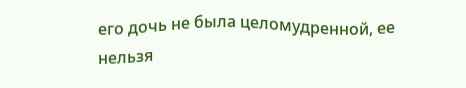его дочь не была целомудренной, ее нельзя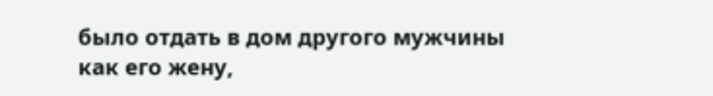было отдать в дом другого мужчины как его жену,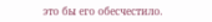это бы его обесчестило.